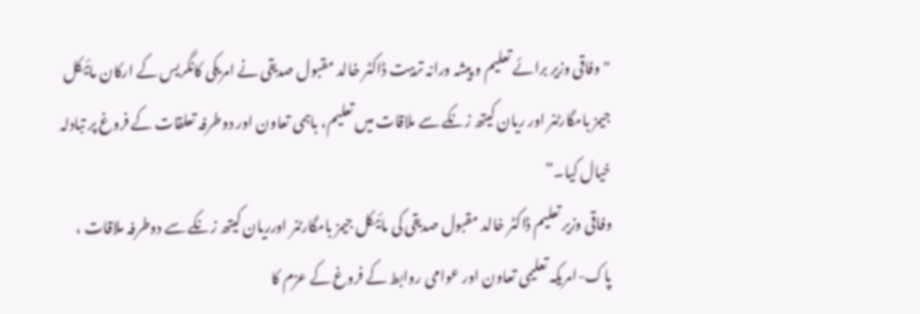"وفاقی وزیر برائے تعلیم و پیشہ ورانہ تربیت ڈاکٹر خالد مقبول صدیقی نے امریکی کانگریس کے ارکان مائیکل جیمز بامگارٹنر اور ریان کیتھ زنکے سے ملاقات میں تعلیم، باہمی تعاون اور دوطرفہ تعلقات کے فروغ پر تبادلہ خیال کیا۔”
وفاقی وزیر تعلیم ڈاکٹر خالد مقبول صدیقی کی مائیکل جیمز بامگارٹنر اورریان کیتھ زنکے سے دوطرفہ ملاقات ، پاک-امریکہ تعلیمی تعاون اور عوامی روابط کے فروغ کے عزم کا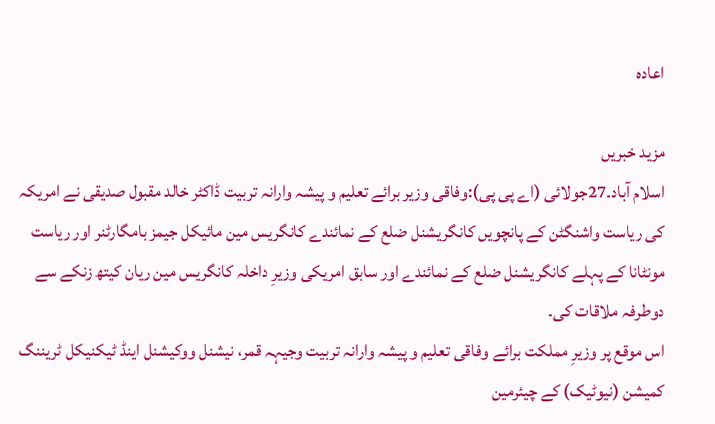اعادہ

مزید خبریں
اسلام آباد۔27جولائی (اے پی پی):وفاقی وزیر برائے تعلیم و پیشہ وارانہ تربیت ڈاکٹر خالد مقبول صدیقی نے امریکہ کی ریاست واشنگٹن کے پانچویں کانگریشنل ضلع کے نمائندے کانگریس مین مائیکل جیمز بامگارٹنر اور ریاست مونٹانا کے پہلے کانگریشنل ضلع کے نمائندے اور سابق امریکی وزیرِ داخلہ کانگریس مین ریان کیتھ زنکے سے دوطرفہ ملاقات کی۔
اس موقع پر وزیرِ مملکت برائے وفاقی تعلیم و پیشہ وارانہ تربیت وجیہہ قمر، نیشنل ووکیشنل اینڈ ٹیکنیکل ٹریننگ کمیشن (نیوٹیک) کے چیئرمین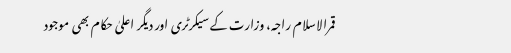قمرالاسلام راجہ، وزارت کے سیکرٹری اور دیگر اعلیٰ حکام بھی موجود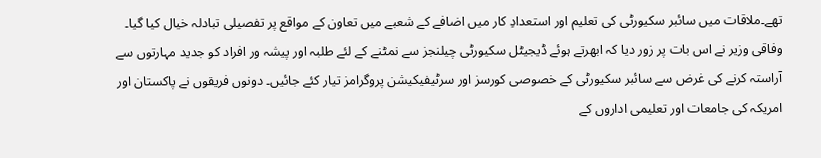تھے۔ملاقات میں سائبر سکیورٹی کی تعلیم اور استعدادِ کار میں اضافے کے شعبے میں تعاون کے مواقع پر تفصیلی تبادلہ خیال کیا گیا۔ وفاقی وزیر نے اس بات پر زور دیا کہ ابھرتے ہوئے ڈیجیٹل سکیورٹی چیلنجز سے نمٹنے کے لئے طلبہ اور پیشہ ور افراد کو جدید مہارتوں سے آراستہ کرنے کی غرض سے سائبر سکیورٹی کے خصوصی کورسز اور سرٹیفیکیشن پروگرامز تیار کئے جائیں۔ دونوں فریقوں نے پاکستان اور امریکہ کی جامعات اور تعلیمی اداروں کے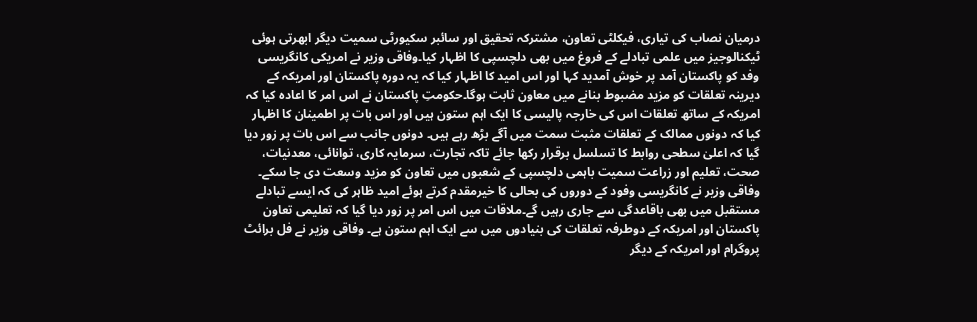درمیان نصاب کی تیاری، فیکلٹی تعاون، مشترکہ تحقیق اور سائبر سکیورٹی سمیت دیگر ابھرتی ہوئی ٹیکنالوجیز میں علمی تبادلے کے فروغ میں بھی دلچسپی کا اظہار کیا۔وفاقی وزیر نے امریکی کانگریسی وفد کو پاکستان آمد پر خوش آمدید کہا اور اس امید کا اظہار کیا کہ یہ دورہ پاکستان اور امریکہ کے دیرینہ تعلقات کو مزید مضبوط بنانے میں معاون ثابت ہوگا۔حکومتِ پاکستان نے اس امر کا اعادہ کیا کہ امریکہ کے ساتھ تعلقات اس کی خارجہ پالیسی کا ایک اہم ستون ہیں اور اس بات پر اطمینان کا اظہار کیا کہ دونوں ممالک کے تعلقات مثبت سمت میں آگے بڑھ رہے ہیں۔ دونوں جانب سے اس بات پر زور دیا گیا کہ اعلیٰ سطحی روابط کا تسلسل برقرار رکھا جائے تاکہ تجارت، سرمایہ کاری، توانائی، معدنیات، صحت، تعلیم اور زراعت سمیت باہمی دلچسپی کے شعبوں میں تعاون کو مزید وسعت دی جا سکے۔ وفاقی وزیر نے کانگریسی وفود کے دوروں کی بحالی کا خیرمقدم کرتے ہوئے امید ظاہر کی کہ ایسے تبادلے مستقبل میں بھی باقاعدگی سے جاری رہیں گے۔ملاقات میں اس امر پر زور دیا گیا کہ تعلیمی تعاون پاکستان اور امریکہ کے دوطرفہ تعلقات کی بنیادوں میں سے ایک اہم ستون ہے۔ وفاقی وزیر نے فل برائٹ پروگرام اور امریکہ کے دیگر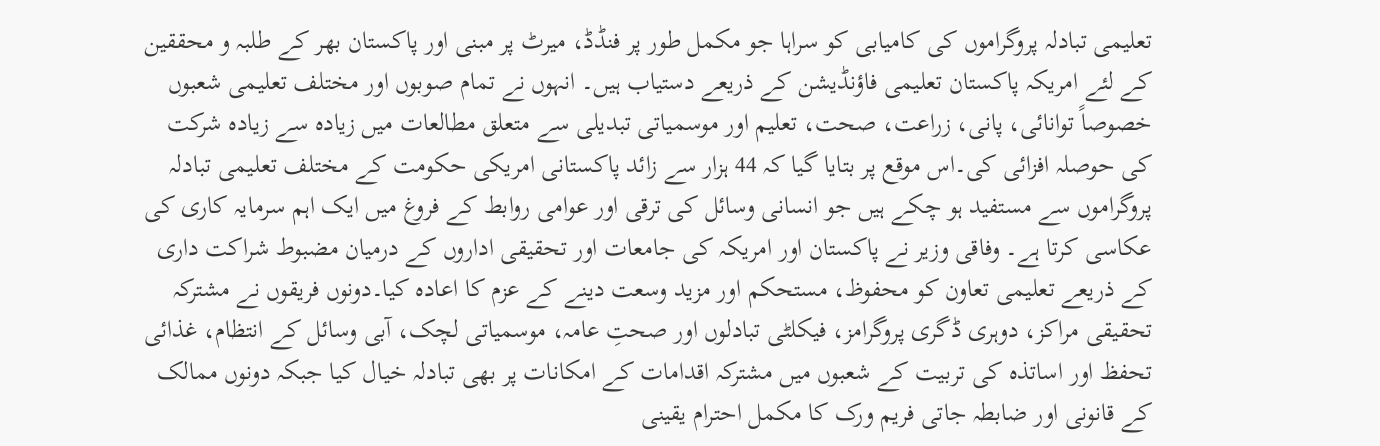تعلیمی تبادلہ پروگراموں کی کامیابی کو سراہا جو مکمل طور پر فنڈڈ، میرٹ پر مبنی اور پاکستان بھر کے طلبہ و محققین کے لئے امریکہ پاکستان تعلیمی فاؤنڈیشن کے ذریعے دستیاب ہیں۔ انہوں نے تمام صوبوں اور مختلف تعلیمی شعبوں خصوصاً توانائی، پانی، زراعت، صحت، تعلیم اور موسمیاتی تبدیلی سے متعلق مطالعات میں زیادہ سے زیادہ شرکت کی حوصلہ افزائی کی۔اس موقع پر بتایا گیا کہ 44 ہزار سے زائد پاکستانی امریکی حکومت کے مختلف تعلیمی تبادلہ پروگراموں سے مستفید ہو چکے ہیں جو انسانی وسائل کی ترقی اور عوامی روابط کے فروغ میں ایک اہم سرمایہ کاری کی عکاسی کرتا ہے۔ وفاقی وزیر نے پاکستان اور امریکہ کی جامعات اور تحقیقی اداروں کے درمیان مضبوط شراکت داری کے ذریعے تعلیمی تعاون کو محفوظ، مستحکم اور مزید وسعت دینے کے عزم کا اعادہ کیا۔دونوں فریقوں نے مشترکہ تحقیقی مراکز، دوہری ڈگری پروگرامز، فیکلٹی تبادلوں اور صحتِ عامہ، موسمیاتی لچک، آبی وسائل کے انتظام، غذائی تحفظ اور اساتذہ کی تربیت کے شعبوں میں مشترکہ اقدامات کے امکانات پر بھی تبادلہ خیال کیا جبکہ دونوں ممالک کے قانونی اور ضابطہ جاتی فریم ورک کا مکمل احترام یقینی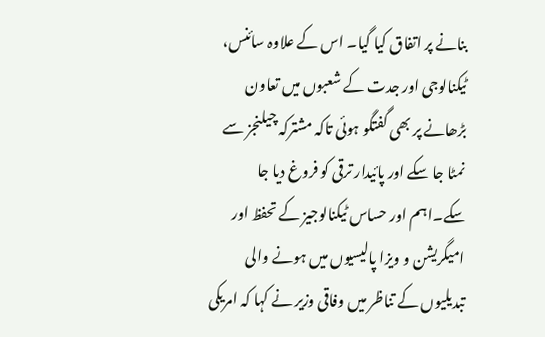بنانے پر اتفاق کیا گیا۔ اس کے علاوہ سائنس، ٹیکنالوجی اور جدت کے شعبوں میں تعاون بڑھانے پر بھی گفتگو ہوئی تاکہ مشترکہ چیلنجز سے نمٹا جا سکے اور پائیدار ترقی کو فروغ دیا جا سکے۔اہم اور حساس ٹیکنالوجیز کے تحفظ اور امیگریشن و ویزا پالیسیوں میں ہونے والی تبدیلیوں کے تناظر میں وفاقی وزیر نے کہا کہ امریکی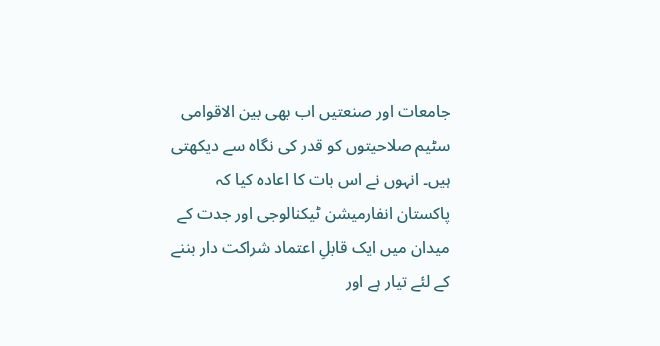جامعات اور صنعتیں اب بھی بین الاقوامی سٹیم صلاحیتوں کو قدر کی نگاہ سے دیکھتی ہیں۔ انہوں نے اس بات کا اعادہ کیا کہ پاکستان انفارمیشن ٹیکنالوجی اور جدت کے میدان میں ایک قابلِ اعتماد شراکت دار بننے کے لئے تیار ہے اور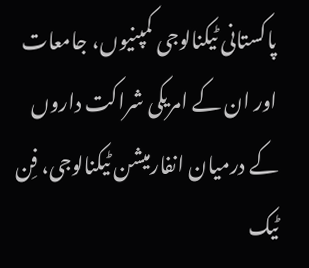پاکستانی ٹیکنالوجی کمپنیوں، جامعات اور ان کے امریکی شراکت داروں کے درمیان انفارمیشن ٹیکنالوجی، فِن ٹیک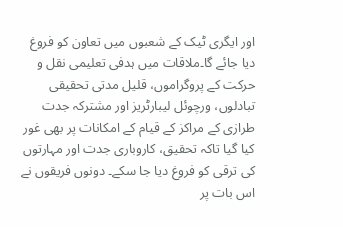اور ایگری ٹیک کے شعبوں میں تعاون کو فروغ دیا جائے گا۔ملاقات میں ہدفی تعلیمی نقل و حرکت کے پروگراموں، قلیل مدتی تحقیقی تبادلوں، ورچوئل لیبارٹریز اور مشترکہ جدت طرازی کے مراکز کے قیام کے امکانات پر بھی غور کیا گیا تاکہ تحقیق، کاروباری جدت اور مہارتوں کی ترقی کو فروغ دیا جا سکے۔ دونوں فریقوں نے اس بات پر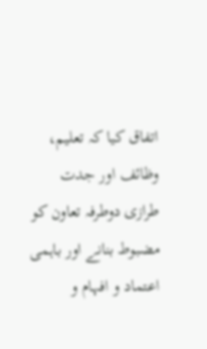اتفاق کیا کہ تعلیم، وظائف اور جدت طرازی دوطرفہ تعاون کو مضبوط بنانے اور باہمی اعتماد و افہام و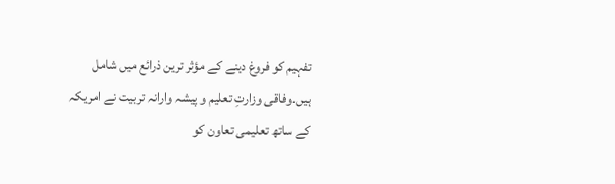تفہیم کو فروغ دینے کے مؤثر ترین ذرائع میں شامل ہیں۔وفاقی وزارتِ تعلیم و پیشہ وارانہ تربیت نے امریکہ کے ساتھ تعلیمی تعاون کو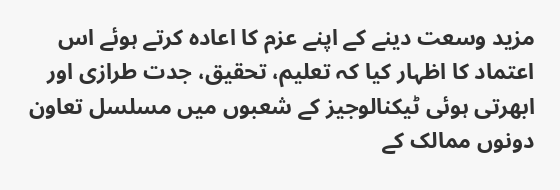مزید وسعت دینے کے اپنے عزم کا اعادہ کرتے ہوئے اس اعتماد کا اظہار کیا کہ تعلیم، تحقیق، جدت طرازی اور ابھرتی ہوئی ٹیکنالوجیز کے شعبوں میں مسلسل تعاون دونوں ممالک کے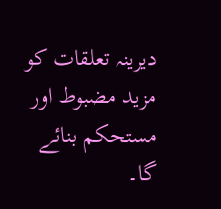دیرینہ تعلقات کو مزید مضبوط اور مستحکم بنائے گا۔